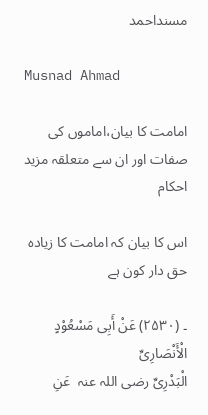مسنداحمد

Musnad Ahmad

امامت کا بیان،اماموں کی صفات اور ان سے متعلقہ مزید احکام

اس کا بیان کہ امامت کا زیادہ حق دار کون ہے

۔ (۲۵۳۰) عَنْ أَبِی مَسْعُوْدٍ الْأَنْصَارِیِّ الْبَدْرِیِّ ‌رضی ‌اللہ ‌عنہ ‌ عَنِ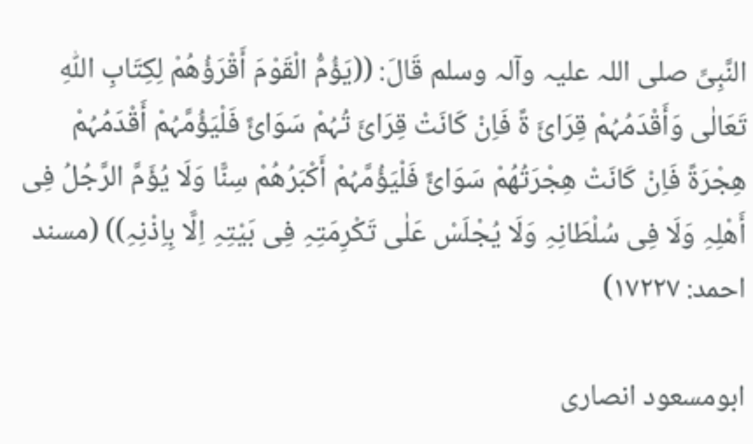النَّبِیِّ ‌صلی ‌اللہ ‌علیہ ‌وآلہ ‌وسلم قَالَ: ((یَؤُمُّ الْقَوْمَ أَقْرَؤُھُمْ لِکِتَابِ اللّٰہِ تَعَالٰی وَأَقْدَمُہُمْ قِرَائَ ۃً فَاِنْ کَانَتْ قِرَائَ تُہُمْ سَوَائً فَلْیَؤُمَّہُمْ أَقْدَمُہُمْ ھِجْرَۃً فَاِنْ کَانَتْ ھِجْرَتُھُمْ سَوَائً فَلْیَؤُمَّہُمْ أَکْبَرُھُمْ سِنًّا وَلَا یُؤَمَّ الرَّجُلُ فِی أَھْلِہِ وَلَا فِی سُلْطَانِہِ وَلَا یُجْلَسْ عَلٰی تَکْرِمَتِہِ فِی بَیْتِہِ اِلَّا بِاِذْنِہِ)) (مسند احمد: ۱۷۲۲۷)

ابومسعود انصاری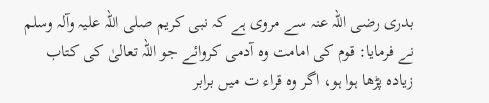بدری ‌رضی ‌اللہ ‌عنہ سے مروی ہے کہ نبی کریم ‌صلی ‌اللہ ‌علیہ ‌وآلہ ‌وسلم نے فرمایا: قوم کی امامت وہ آدمی کروائے جو اللہ تعالیٰ کی کتاب زیادہ پڑھا ہوا ہو، اگر وہ قراء ت میں برابر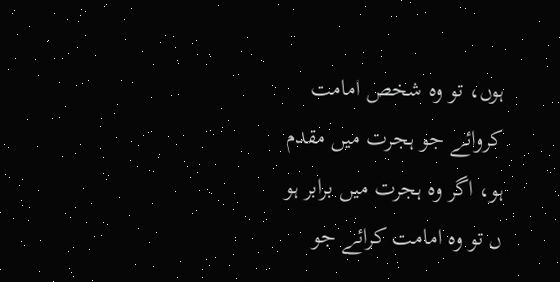ہوں، تو وہ شخص امامت کروائے جو ہجرت میں مقدم ہو، اگر وہ ہجرت میں برابر ہو ں تو وہ امامت کرائے جو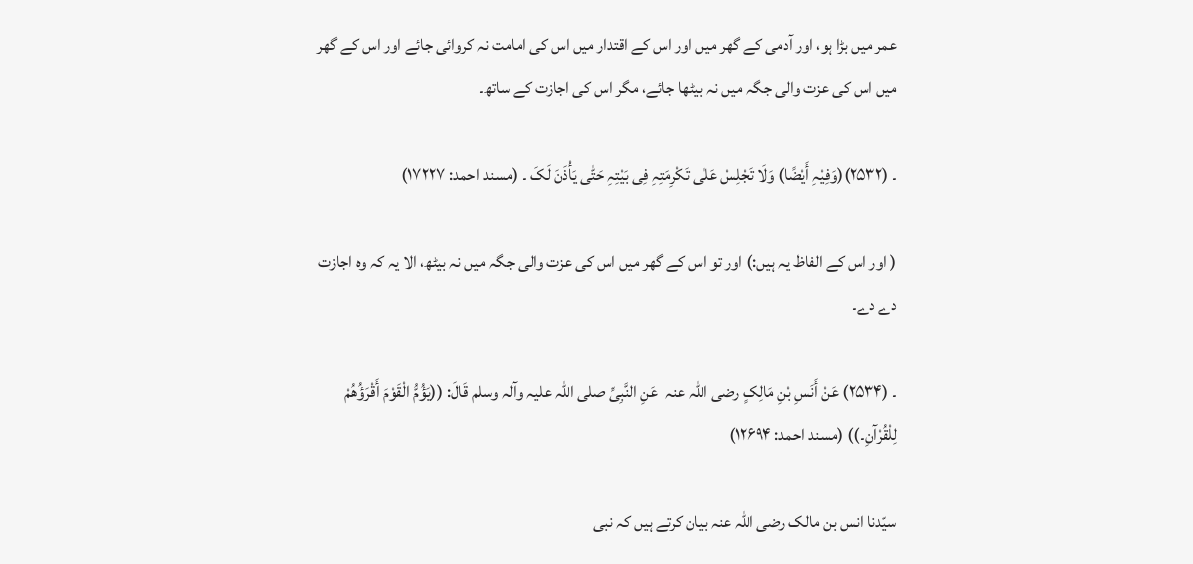عمر میں بڑا ہو، اور آدمی کے گھر میں اور اس کے اقتدار میں اس کی امامت نہ کروائی جائے اور اس کے گھر میں اس کی عزت والی جگہ میں نہ بیٹھا جائے، مگر اس کی اجازت کے ساتھ۔

۔ (۲۵۳۲)(وَفِیْہِ أَیْضًا) وَلَا تَجْلِسْ عَلٰی تَکْرِمَتِہِ فِی بَیْتِہِ حَتّٰی یَأْذَنَ لَکَ ۔ (مسند احمد: ۱۷۲۲۷)

( اور اس کے الفاظ یہ ہیں:) اور تو اس کے گھر میں اس کی عزت والی جگہ میں نہ بیٹھ، الا یہ کہ وہ اجازت دے دے۔

۔ (۲۵۳۴) عَنْ أَنَسِ بْنِ مَالِکٍ ‌رضی ‌اللہ ‌عنہ ‌ عَنِ النَّبِیِّ ‌صلی ‌اللہ ‌علیہ ‌وآلہ ‌وسلم قَالَ: ((یَؤُمُّ الْقَوْمَ أَقْرَؤُھُمْ لِلْقُرْآنِ۔)) (مسند احمد: ۱۲۶۹۴)

سیّدنا انس بن مالک ‌رضی ‌اللہ ‌عنہ بیان کرتے ہیں کہ نبی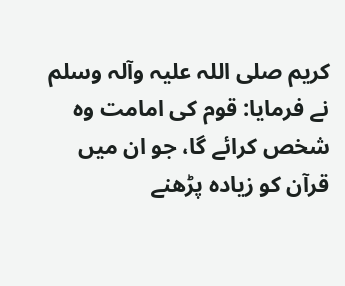کریم ‌صلی ‌اللہ ‌علیہ ‌وآلہ ‌وسلم نے فرمایا: قوم کی امامت وہ شخص کرائے گا، جو ان میں قرآن کو زیادہ پڑھنے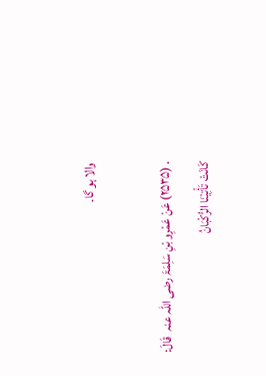والا ہو گا۔

۔ (۲۵۳۵) عَنْ عَمْرِو بْنِ سَلِمَۃَ ‌رضی ‌اللہ ‌عنہ ‌ قَالَ: کَانَتْ تَأْتِیْنَا الرُّکْبَانُ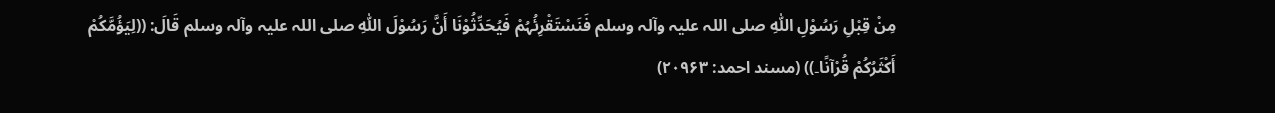مِنْ قِبْلِ رَسُوْلِ اللّٰہِ ‌صلی ‌اللہ ‌علیہ ‌وآلہ ‌وسلم فَنَسْتَقْرِئُہُمْ فَیُحَدِّثُوْنَا أَنَّ رَسُوْلَ اللّٰہِ ‌صلی ‌اللہ ‌علیہ ‌وآلہ ‌وسلم قَالَ: ((لِیَؤُمَّکُمْ أَکْثَرُکُمْ قُرْآنًا۔)) (مسند احمد: ۲۰۹۶۳)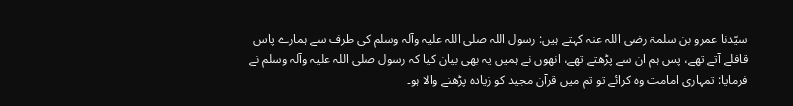سیّدنا عمرو بن سلمۃ ‌رضی ‌اللہ ‌عنہ کہتے ہیں: رسول اللہ ‌صلی ‌اللہ ‌علیہ ‌وآلہ ‌وسلم کی طرف سے ہمارے پاس قافلے آتے تھے، پس ہم ان سے پڑھتے تھے، انھوں نے ہمیں یہ بھی بیان کیا کہ رسول ‌صلی ‌اللہ ‌علیہ ‌وآلہ ‌وسلم نے فرمایا: تمہاری امامت وہ کرائے تو تم میں قرآن مجید کو زیادہ پڑھنے والا ہو۔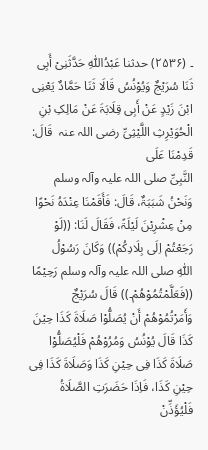۔ (۲۵۳۶) حدثنا عَبْدُاللّٰہِ حَدَّثَنِیْ أَبِی ثَنَا سُرَیْجٌ وَیُوْنُسُ قَالَا ثَنَا حَمَّادٌ یَعْنِی ابْنَ زَیْدٍ عَنْ أَبِی قِلَابَۃَ عَنْ مَالِکِ بْنِ الْحُوَیْرِثِ اللَّیْثِیِّ ‌رضی ‌اللہ ‌عنہ ‌ قَالَ: قَدِمْنَا عَلَی النَّبِیِّ ‌صلی ‌اللہ ‌علیہ ‌وآلہ ‌وسلم وَنَحْنُ شَبَبَۃٌ، قَالَ: فَأَقَمْنَا عِنْدَہُ نَحْوًا مِنْ عِشْرِیْنَ لَیْلَۃً، فَقَالَ لَنَا: ((لَوْ رَجَعْتُمْ اِلَی بِلَادِکُمْ)) وَکَانَ رَسُوْلُ اللّٰہِ ‌صلی ‌اللہ ‌علیہ ‌وآلہ ‌وسلم رَحِیْمًا ((فَعَلَّمْتُمُوْھُمْ۔)) قَالَ سُرَیْجٌ وَأَمَرْتُمُوْھُمْ أَنْ یُصَلُّوْا صَلَاۃَ کَذَا حِیْنَ کَذَا قَالَ یُوْنُسُ وَمُرُوْھُمْ فَلْیُصَلُّوْا صَلَاۃَ کَذَا فِی حِیْنِ کَذَا وَصَلَاۃَ کَذَا فِی حِیْنِ کَذَا، فَاِذَا حَضَرَتِ الصَّلَاۃُ فَلْیُؤَذِّنْ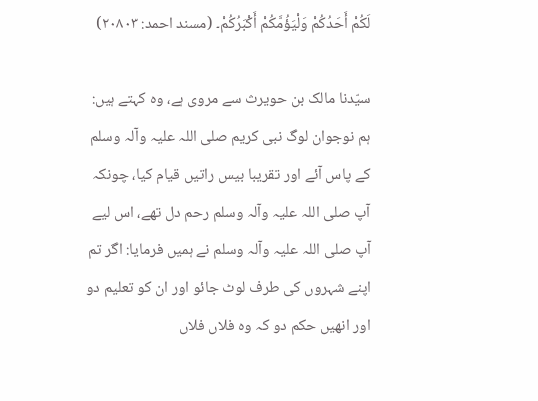لَکُمْ أَحَدُکُمْ وَلْیَؤُمَّکُمْ أَکْبَرُکُمْ۔ (مسند احمد: ۲۰۸۰۳)

سیّدنا مالک بن حویرث سے مروی ہے، وہ کہتے ہیں: ہم نوجوان لوگ نبی کریم ‌صلی ‌اللہ ‌علیہ ‌وآلہ ‌وسلم کے پاس آئے اور تقریبا بیس راتیں قیام کیا، چونکہ آپ ‌صلی ‌اللہ ‌علیہ ‌وآلہ ‌وسلم رحم دل تھے، اس لیے آپ ‌صلی ‌اللہ ‌علیہ ‌وآلہ ‌وسلم نے ہمیں فرمایا: اگر تم اپنے شہروں کی طرف لوٹ جائو اور ان کو تعلیم دو اور انھیں حکم دو کہ وہ فلاں فلاں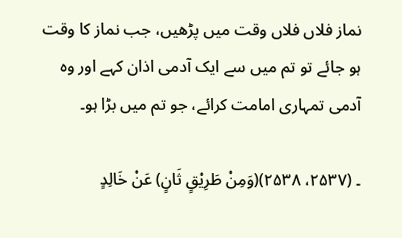نماز فلاں فلاں وقت میں پڑھیں، جب نماز کا وقت ہو جائے تو تم میں سے ایک آدمی اذان کہے اور وہ آدمی تمہاری امامت کرائے، جو تم میں بڑا ہو۔

۔ (۲۵۳۷، ۲۵۳۸)(وَمِنْ طَرِیْقٍ ثَانٍ) عَنْ خَالِدٍ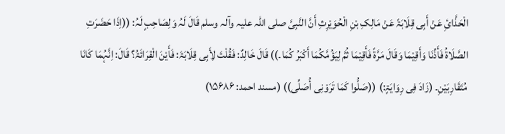الْحَذَّائِ عَنْ أَبِی قِلَابَۃً عَنْ مَالِکِ بْنِ الْحُوَیْرِثِ أَنَّ النَّبِیَّ ‌صلی ‌اللہ ‌علیہ ‌وآلہ ‌وسلم قَالَ لَہُ وَلِصَاحِبٍ لَہُ: ((اِذَا حَضَرَتِ الصَّلَاۃُ فَأَذِّنَا وَأَقِیْمَا وَقَالَ مَرَّۃً فَأَقِیْمَا ثُمَّ لِیَؤُمَّکُمَا أَکْبَرُ کُمَا۔)) قَالَ خَالِدٌ: فَقُلْتَ لِأَبِی قِلَابَۃَ: فَأَیْنَ الْقِرَائَۃُ؟ قَالَ: اِنَّہُمَا کَانَا مُتَقَارِبَیْنِ۔ (زَادَ فِی رِوَایَۃٍ:) ((صَلُّوا کَمَا تَرَوْنِی أُصَلِّی)) (مسند احمد: ۱۵۶۸۶)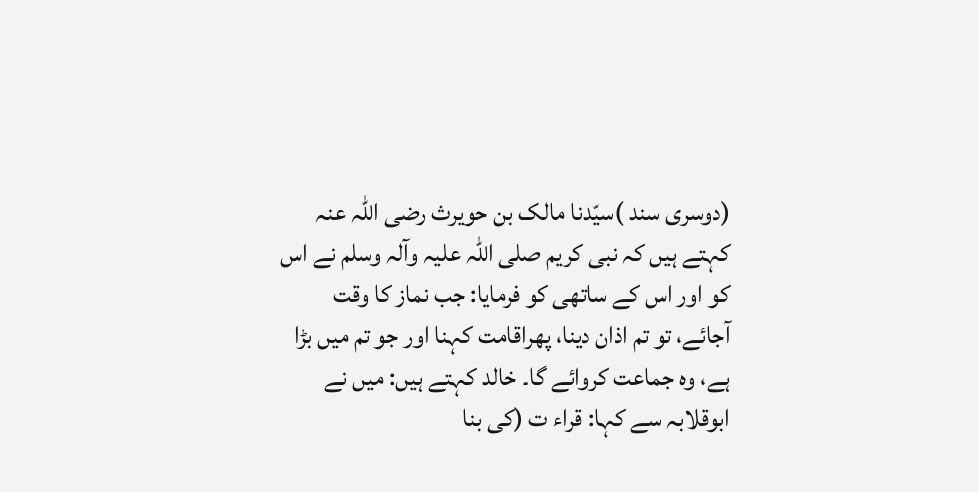(دوسری سند )سیّدنا مالک بن حویرث ‌رضی ‌اللہ ‌عنہ کہتے ہیں کہ نبی کریم ‌صلی ‌اللہ ‌علیہ ‌وآلہ ‌وسلم نے اس کو اور اس کے ساتھی کو فرمایا: جب نماز کا وقت آجائے، تو تم اذان دینا، پھراقامت کہنا اور جو تم میں بڑا ہے، وہ جماعت کروائے گا۔ خالد کہتے ہیں: میں نے ابوقلابہ سے کہا: قراء ت (کی بنا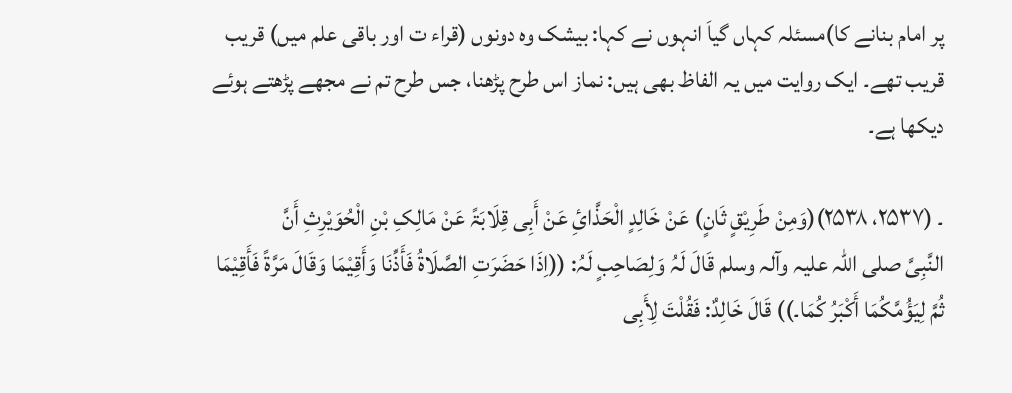پر امام بنانے کا)مسئلہ کہاں گیاَ انہوں نے کہا: بیشک وہ دونوں (قراء ت اور باقی علم میں) قریب قریب تھے۔ ایک روایت میں یہ الفاظ بھی ہیں: نماز اس طرح پڑھنا، جس طرح تم نے مجھے پڑھتے ہوئے دیکھا ہے۔

۔ (۲۵۳۷، ۲۵۳۸)(وَمِنْ طَرِیْقٍ ثَانٍ) عَنْ خَالِدٍ الْحَذَّائِ عَنْ أَبِی قِلَابَۃً عَنْ مَالِکِ بْنِ الْحُوَیْرِثِ أَنَّ النَّبِیَّ ‌صلی ‌اللہ ‌علیہ ‌وآلہ ‌وسلم قَالَ لَہُ وَلِصَاحِبٍ لَہُ: ((اِذَا حَضَرَتِ الصَّلَاۃُ فَأَذِّنَا وَأَقِیْمَا وَقَالَ مَرَّۃً فَأَقِیْمَا ثُمَّ لِیَؤُمَّکُمَا أَکْبَرُ کُمَا۔)) قَالَ خَالِدٌ: فَقُلْتَ لِأَبِی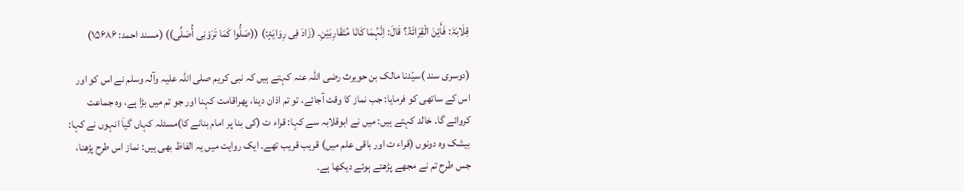قِلَابَۃَ: فَأَیْنَ الْقِرَائَۃُ؟ قَالَ: اِنَّہُمَا کَانَا مُتَقَارِبَیْنِ۔ (زَادَ فِی رِوَایَۃٍ:) ((صَلُّوا کَمَا تَرَوْنِی أُصَلِّی)) (مسند احمد: ۱۵۶۸۶)

(دوسری سند )سیّدنا مالک بن حویرث ‌رضی ‌اللہ ‌عنہ کہتے ہیں کہ نبی کریم ‌صلی ‌اللہ ‌علیہ ‌وآلہ ‌وسلم نے اس کو اور اس کے ساتھی کو فرمایا: جب نماز کا وقت آجائے، تو تم اذان دینا، پھراقامت کہنا اور جو تم میں بڑا ہے، وہ جماعت کروائے گا۔ خالد کہتے ہیں: میں نے ابوقلابہ سے کہا: قراء ت (کی بنا پر امام بنانے کا)مسئلہ کہاں گیاَ انہوں نے کہا: بیشک وہ دونوں (قراء ت اور باقی علم میں) قریب قریب تھے۔ ایک روایت میں یہ الفاظ بھی ہیں: نماز اس طرح پڑھنا، جس طرح تم نے مجھے پڑھتے ہوئے دیکھا ہے۔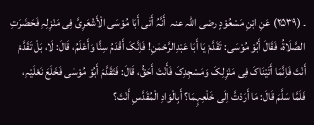۔ (۲۵۳۹) عَنِ ابْنِ مَسْعُوْدٍ ‌رضی ‌اللہ ‌عنہ ‌ أَنَّہُ أَتٰی أَبَا مُوْسَی الْأَشْعَرِیَّ فِی مَنْزِلِہِ فَحَضَرَتِ الصَّلَاۃُ، فَقَالَ أَبُوْ مُوْسَی: تَقَدَّمْ یَا أَبَا عَبْدِالرَّحْمٰنِ! فَاِنَّکَ أَقْدَمُ سِنًّا وَأَعْلَمُ، قَالَ: لَا، بَلْ تَقَدَّمْ أَنْتَ فَاِنَّمَا أَتَیْنَاکَ فِی مَنْزِلِکَ وَمَسْجِدِکَ فَأَنْتَ أَحَقُّ، قَالَ: فَتَقَدَّمَ أَبُوْ مُوْسٰی فَخَلَعَ نَعْلَیْہِ، فَلَمَّا سَلَّمَ قَالَ: مَا أَرَدْتَّ اِلَی خَلْعِہِمَا؟ أَبِالْوَادِ الْمُقَدَّسِ أَنْتَ؟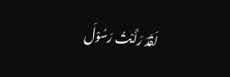لَقَدْ رَأَیْتُ رَسُوْلَ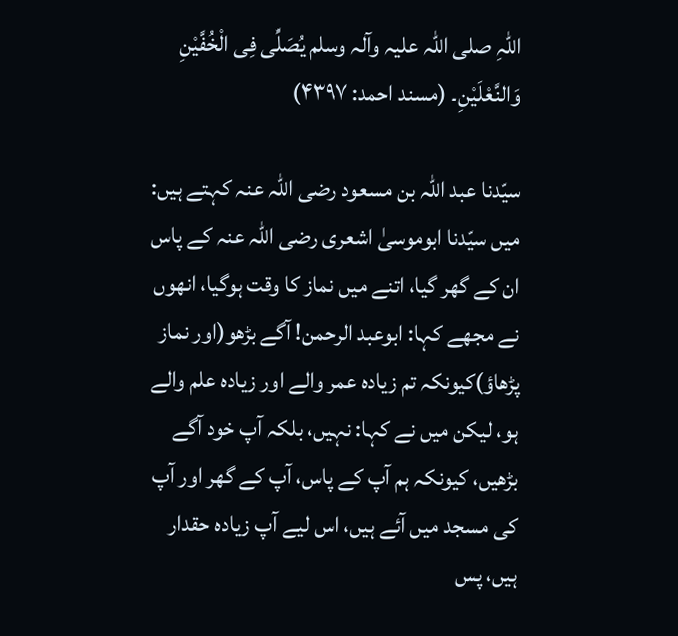اللّٰہِ ‌صلی ‌اللہ ‌علیہ ‌وآلہ ‌وسلم یُصَلِّی فِی الْخُفَّیْنِ وَالنَّعْلَیْنِ۔ (مسند احمد: ۴۳۹۷)

سیّدنا عبد اللہ بن مسعود ‌رضی ‌اللہ ‌عنہ کہتے ہیں: میں سیّدنا ابوموسیٰ اشعری ‌رضی ‌اللہ ‌عنہ کے پاس ان کے گھر گیا، اتنے میں نماز کا وقت ہوگیا، انھوں نے مجھے کہا: ابوعبد الرحمن! آگے بڑھو(اور نماز پڑھاؤ)کیونکہ تم زیادہ عمر والے اور زیادہ علم والے ہو، لیکن میں نے کہا: نہیں، بلکہ آپ خود آگے بڑھیں، کیونکہ ہم آپ کے پاس، آپ کے گھر اور آپ کی مسجد میں آئے ہیں، اس لیے آپ زیادہ حقدار ہیں، پس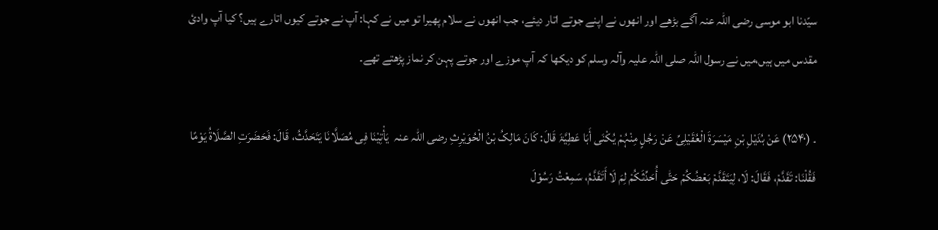سیّدنا ابو موسی ‌رضی ‌اللہ ‌عنہ آگے بڑھے اور انھوں نے اپنے جوتے اتار دیئے، جب انھوں نے سلام پھیرا تو میں نے کہا: آپ نے جوتے کیوں اتارے ہیں؟ کیا آپ وادیٔ مقدس میں ہیں،میں نے رسول اللہ ‌صلی ‌اللہ ‌علیہ ‌وآلہ ‌وسلم کو دیکھا کہ آپ موزے اور جوتے پہن کر نماز پڑھتے تھے۔

۔ (۲۵۴۰) عَنْ بُدَیْلِ بْنِ مَیْسَرَۃَ الْعُقَیْلِیِّ عَنْ رَجُلٍ مِنْہُمْ یُکْنَی أَبَا عَطِیَّۃَ قَالَ: کَانَ مَالِکُ بْنُ الْحُوَیْرِثِ ‌رضی ‌اللہ ‌عنہ ‌ یَأْتِیْنَا فِی مُصَلَّانَا یَتَحَدَّثُ، قَالَ: فَحَضَرَتِ الصَّلَاۃُ یَوْمًا فَقُلْنَا: تَقَدَّمْ، فَقَالَ: لَا، لِیَتَقَدَّمْ بَعْضُکُمْ حَتّٰی أُحَدِّثَکُمْ لِمَ لَا أَتَقَدَّمُ، سَمِعْتُ رَسُوْلَ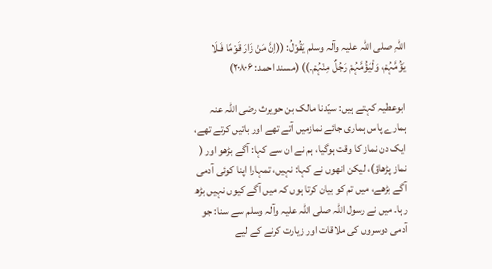اللّٰہِ ‌صلی ‌اللہ ‌علیہ ‌وآلہ ‌وسلم یَقُوْلُ: ((اِنَّ مَنْ زَارَ قَوْمًا فَـلَا یَؤُمَّہُمْ، وَلْیَؤُمَّہُمْ رَجُلٌ مِنْہُمْ۔)) (مسند احمد: ۲۰۸۰۶)

ابوعطیہ کہتے ہیں: سیّدنا مالک بن حویرث ‌رضی ‌اللہ ‌عنہ ہمارے پاس ہماری جائے نمازمیں آتے تھے اور باتیں کرتے تھے، ایک دن نماز کا وقت ہوگیا، ہم نے ان سے کہا: آگے بڑھو اور ( نماز پڑھاؤ)، لیکن انھوں نے کہا: نہیں، تمہارا اپنا کوئی آدمی آگے بڑھے، میں تم کو بیان کرتا ہوں کہ میں آگے کیوں نہیں بڑھ رہا۔ میں نے رسول اللہ ‌صلی ‌اللہ ‌علیہ ‌وآلہ ‌وسلم سے سنا: جو آدمی دوسروں کی ملاقات اور زیارت کرنے کے لیے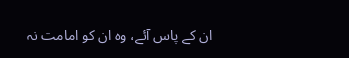ان کے پاس آئے، وہ ان کو امامت نہ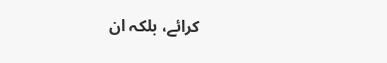کرائے، بلکہ ان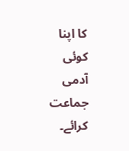کا اپنا کوئی آدمی جماعت کرائے۔